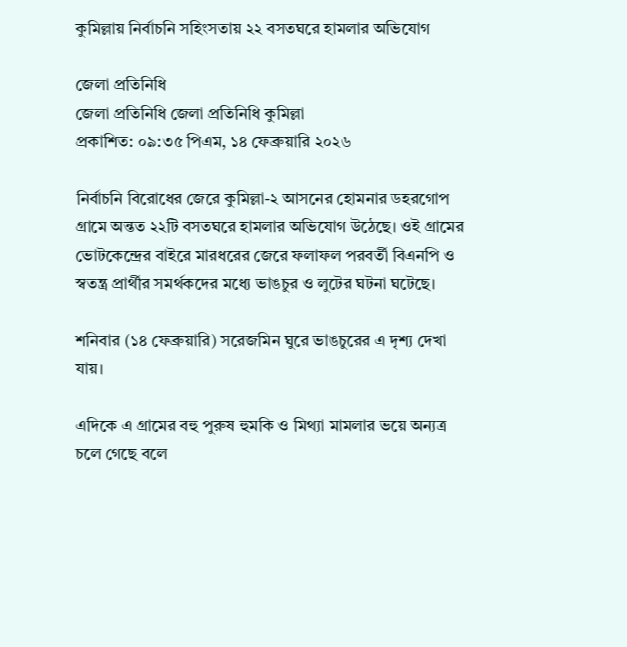কুমিল্লায় নির্বাচনি সহিংসতায় ২২ বসতঘরে হামলার অভিযোগ

জেলা প্রতিনিধি
জেলা প্রতিনিধি জেলা প্রতিনিধি কুমিল্লা
প্রকাশিত: ০৯:৩৫ পিএম, ১৪ ফেব্রুয়ারি ২০২৬

নির্বাচনি বিরোধের জেরে কুমিল্লা-২ আসনের হোমনার ডহরগোপ গ্রামে অন্তত ২২টি বসতঘরে হামলার অভিযোগ উঠেছে। ওই গ্রামের ভোটকেন্দ্রের বাইরে মারধরের জেরে ফলাফল পরবর্তী বিএনপি ও স্বতন্ত্র প্রার্থীর সমর্থকদের মধ্যে ভাঙচুর ও লুটের ঘটনা ঘটেছে।

শনিবার (১৪ ফেব্রুয়ারি) সরেজমিন ঘুরে ভাঙচুরের এ দৃশ্য দেখা যায়।

এদিকে এ গ্রামের বহু পুরুষ হুমকি ও মিথ্যা মামলার ভয়ে অন্যত্র চলে গেছে বলে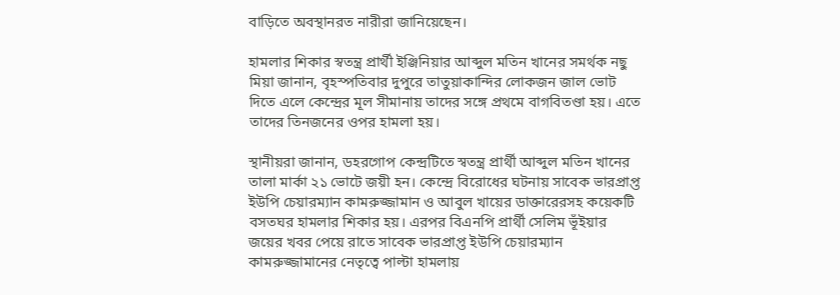বাড়িতে অবস্থানরত নারীরা জানিয়েছেন।

হামলার শিকার স্বতন্ত্র প্রার্থী ইঞ্জিনিয়ার আব্দুল মতিন খানের সমর্থক নছু মিয়া জানান, বৃহস্পতিবার দুপুরে তাতুয়াকান্দির লোকজন জাল ভোট দিতে এলে কেন্দ্রের মূল সীমানায় তাদের সঙ্গে প্রথমে বাগবিতণ্ডা হয়। এতে তাদের তিনজনের ওপর হামলা হয়।

স্থানীয়রা জানান, ডহরগোপ কেন্দ্রটিতে স্বতন্ত্র প্রার্থী আব্দুল মতিন খানের তালা মার্কা ২১ ভোটে জয়ী হন। কেন্দ্রে বিরোধের ঘটনায় সাবেক ভারপ্রাপ্ত ইউপি চেয়ারম্যান কামরুজ্জামান ও আবুল খায়ের ডাক্তারেরসহ কয়েকটি বসতঘর হামলার শিকার হয়। এরপর বিএনপি প্রার্থী সেলিম ভূঁইয়ার জয়ের খবর পেয়ে রাতে সাবেক ভারপ্রাপ্ত ইউপি চেয়ারম্যান কামরুজ্জামানের নেতৃত্বে পাল্টা হামলায়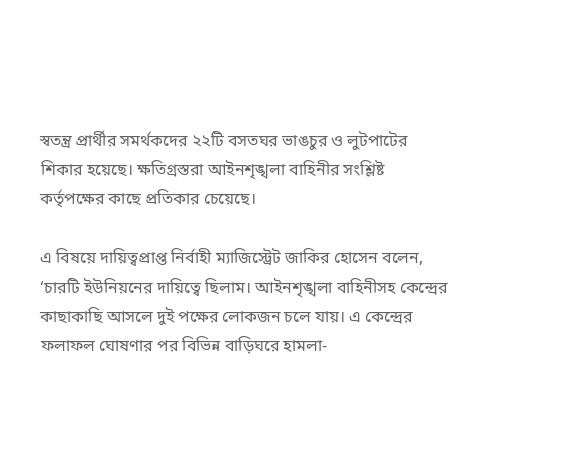স্বতন্ত্র প্রার্থীর সমর্থকদের ২২টি বসতঘর ভাঙচুর ও লুটপাটের শিকার হয়েছে। ক্ষতিগ্রস্তরা আইনশৃঙ্খলা বাহিনীর সংশ্লিষ্ট কর্তৃপক্ষের কাছে প্রতিকার চেয়েছে।

এ বিষয়ে দায়িত্বপ্রাপ্ত নির্বাহী ম্যাজিস্ট্রেট জাকির হোসেন বলেন, ‘চারটি ইউনিয়নের দায়িত্বে ছিলাম। আইনশৃঙ্খলা বাহিনীসহ কেন্দ্রের কাছাকাছি আসলে দুই পক্ষের লোকজন চলে যায়। এ কেন্দ্রের ফলাফল ঘোষণার পর বিভিন্ন বাড়িঘরে হামলা-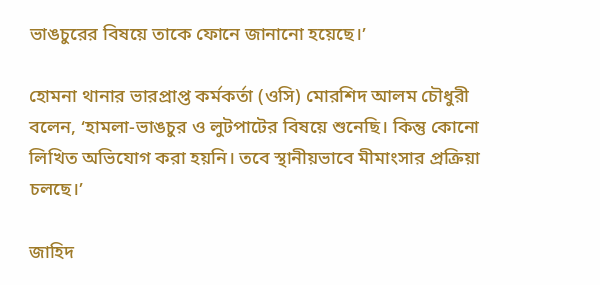ভাঙচুরের বিষয়ে তাকে ফোনে জানানো হয়েছে।’

হোমনা থানার ভারপ্রাপ্ত কর্মকর্তা (ওসি) মোরশিদ আলম চৌধুরী বলেন, ‘হামলা-ভাঙচুর ও লুটপাটের বিষয়ে শুনেছি। কিন্তু কোনো লিখিত অভিযোগ করা হয়নি। তবে স্থানীয়ভাবে মীমাংসার প্রক্রিয়া চলছে।’

জাহিদ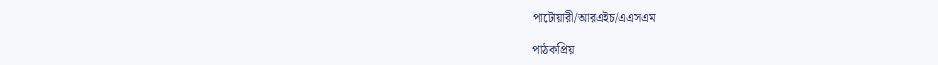পাটোয়ারী/আরএইচ/এএসএম

পাঠকপ্রিয়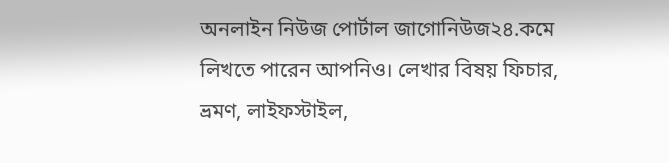অনলাইন নিউজ পোর্টাল জাগোনিউজ২৪.কমে লিখতে পারেন আপনিও। লেখার বিষয় ফিচার, ভ্রমণ, লাইফস্টাইল,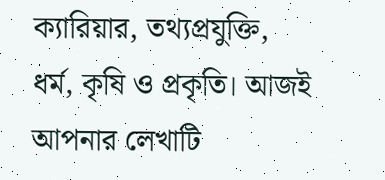ক্যারিয়ার, তথ্যপ্রযুক্তি, ধর্ম, কৃষি ও প্রকৃতি। আজই আপনার লেখাটি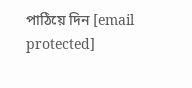পাঠিয়ে দিন [email protected]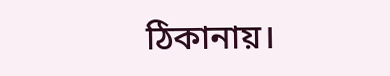ঠিকানায়।